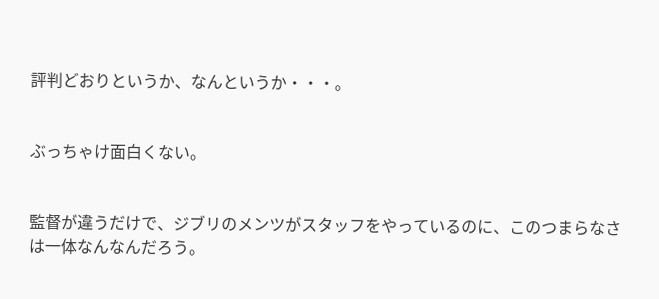評判どおりというか、なんというか・・・。


ぶっちゃけ面白くない。


監督が違うだけで、ジブリのメンツがスタッフをやっているのに、このつまらなさは一体なんなんだろう。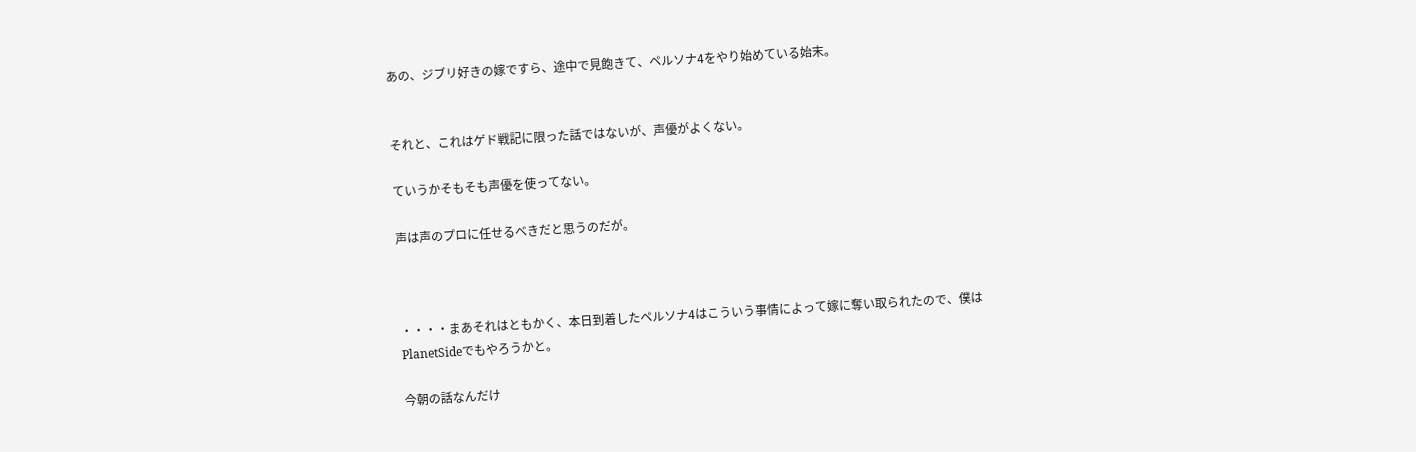あの、ジブリ好きの嫁ですら、途中で見飽きて、ペルソナ4をやり始めている始末。


それと、これはゲド戦記に限った話ではないが、声優がよくない。

ていうかそもそも声優を使ってない。

声は声のプロに任せるべきだと思うのだが。



・・・・まあそれはともかく、本日到着したペルソナ4はこういう事情によって嫁に奪い取られたので、僕はPlanetSideでもやろうかと。

今朝の話なんだけ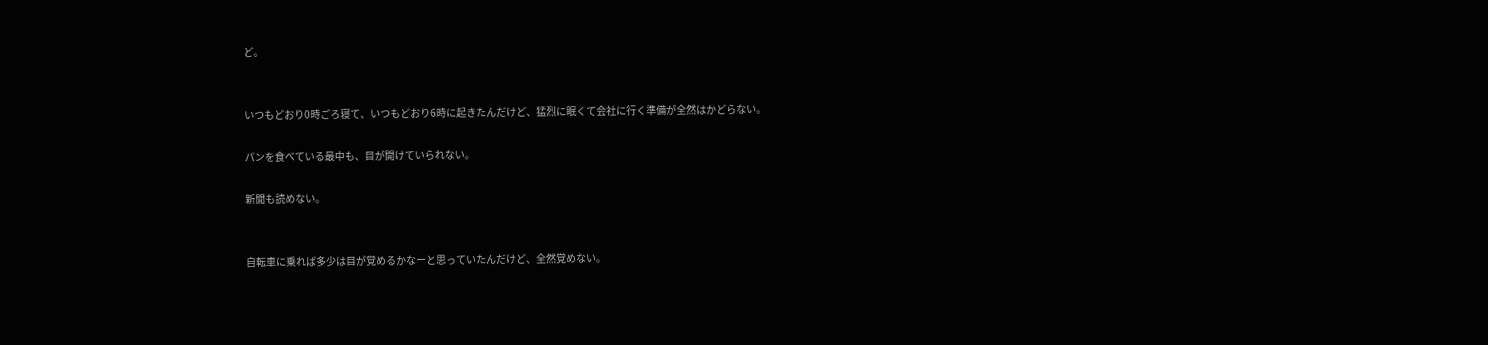ど。


いつもどおり0時ごろ寝て、いつもどおり6時に起きたんだけど、猛烈に眠くて会社に行く準備が全然はかどらない。

パンを食べている最中も、目が開けていられない。

新聞も読めない。


自転車に乗れば多少は目が覚めるかなーと思っていたんだけど、全然覚めない。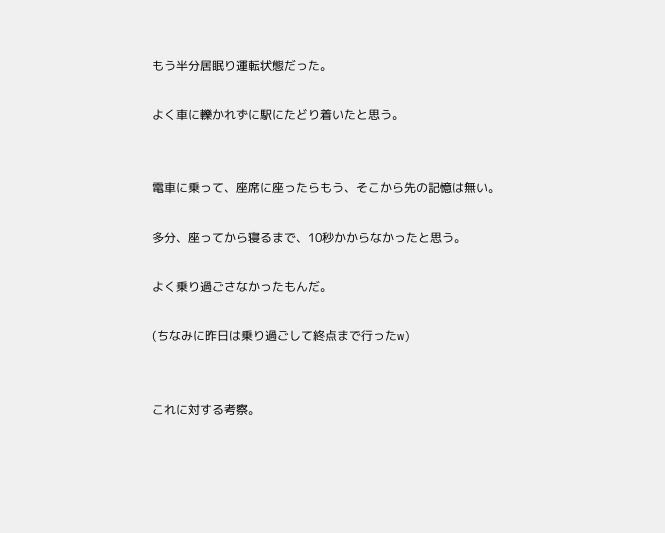もう半分居眠り運転状態だった。

よく車に轢かれずに駅にたどり着いたと思う。


電車に乗って、座席に座ったらもう、そこから先の記憶は無い。

多分、座ってから寝るまで、10秒かからなかったと思う。

よく乗り過ごさなかったもんだ。

(ちなみに昨日は乗り過ごして終点まで行ったw)


これに対する考察。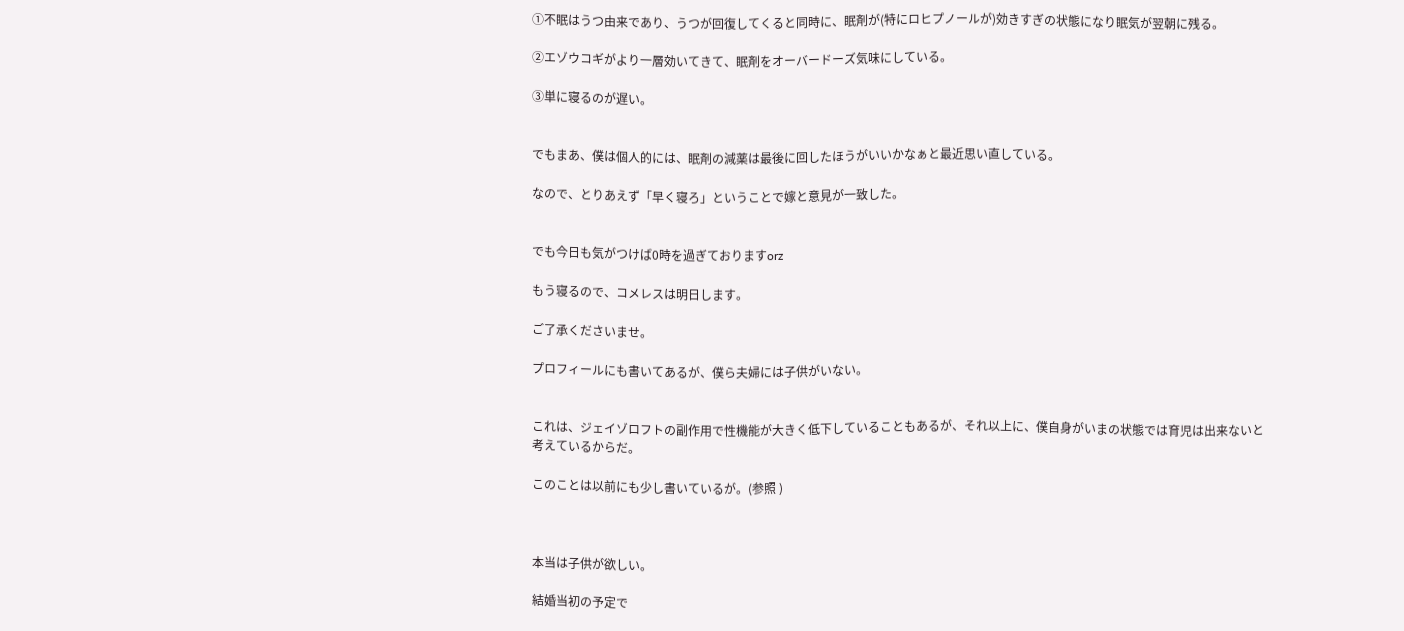①不眠はうつ由来であり、うつが回復してくると同時に、眠剤が(特にロヒプノールが)効きすぎの状態になり眠気が翌朝に残る。

②エゾウコギがより一層効いてきて、眠剤をオーバードーズ気味にしている。

③単に寝るのが遅い。


でもまあ、僕は個人的には、眠剤の減薬は最後に回したほうがいいかなぁと最近思い直している。

なので、とりあえず「早く寝ろ」ということで嫁と意見が一致した。


でも今日も気がつけば0時を過ぎておりますorz

もう寝るので、コメレスは明日します。

ご了承くださいませ。

プロフィールにも書いてあるが、僕ら夫婦には子供がいない。


これは、ジェイゾロフトの副作用で性機能が大きく低下していることもあるが、それ以上に、僕自身がいまの状態では育児は出来ないと考えているからだ。

このことは以前にも少し書いているが。(参照 )



本当は子供が欲しい。

結婚当初の予定で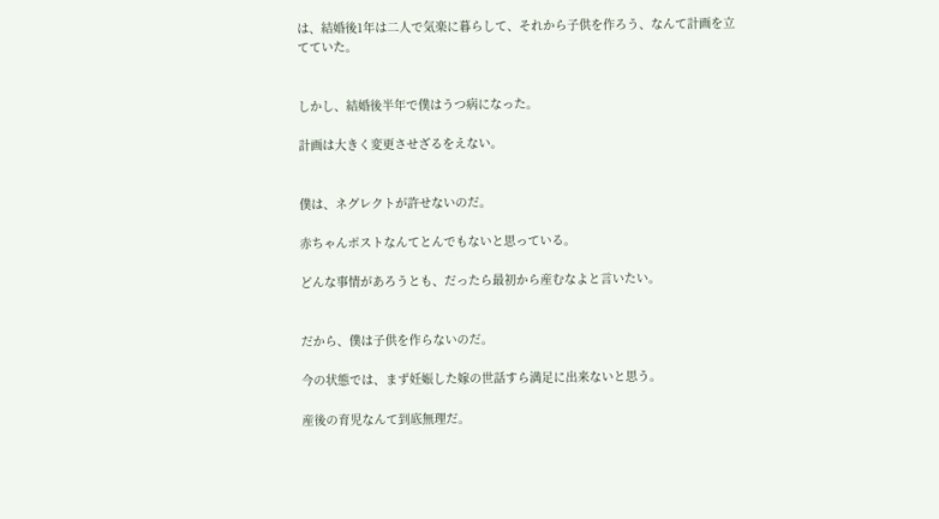は、結婚後1年は二人で気楽に暮らして、それから子供を作ろう、なんて計画を立てていた。


しかし、結婚後半年で僕はうつ病になった。

計画は大きく変更させざるをえない。


僕は、ネグレクトが許せないのだ。

赤ちゃんポストなんてとんでもないと思っている。

どんな事情があろうとも、だったら最初から産むなよと言いたい。


だから、僕は子供を作らないのだ。

今の状態では、まず妊娠した嫁の世話すら満足に出来ないと思う。

産後の育児なんて到底無理だ。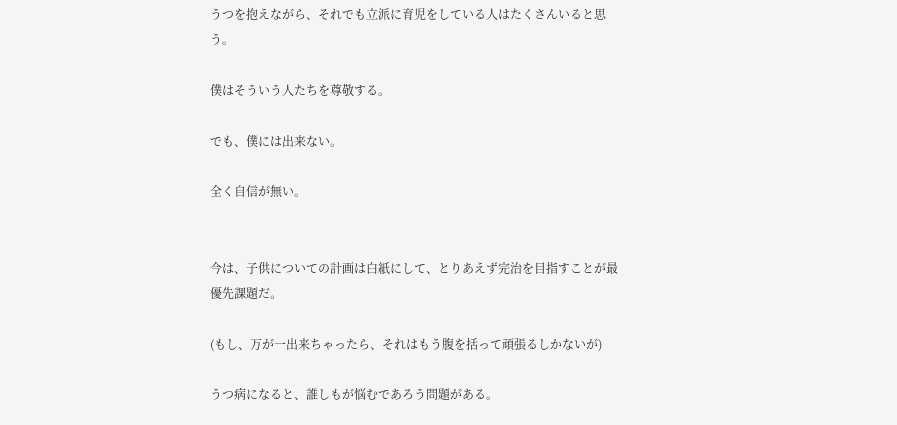うつを抱えながら、それでも立派に育児をしている人はたくさんいると思う。

僕はそういう人たちを尊敬する。

でも、僕には出来ない。

全く自信が無い。


今は、子供についての計画は白紙にして、とりあえず完治を目指すことが最優先課題だ。

(もし、万が一出来ちゃったら、それはもう腹を括って頑張るしかないが)

うつ病になると、誰しもが悩むであろう問題がある。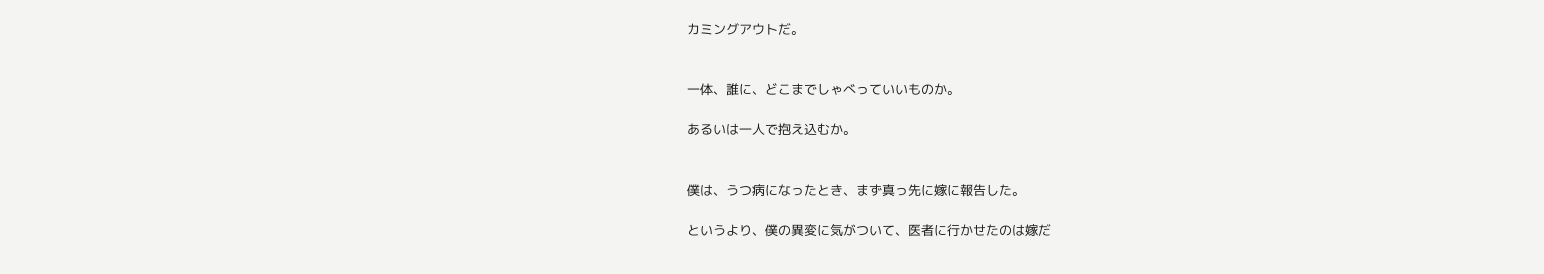カミングアウトだ。


一体、誰に、どこまでしゃべっていいものか。

あるいは一人で抱え込むか。


僕は、うつ病になったとき、まず真っ先に嫁に報告した。

というより、僕の異変に気がついて、医者に行かせたのは嫁だ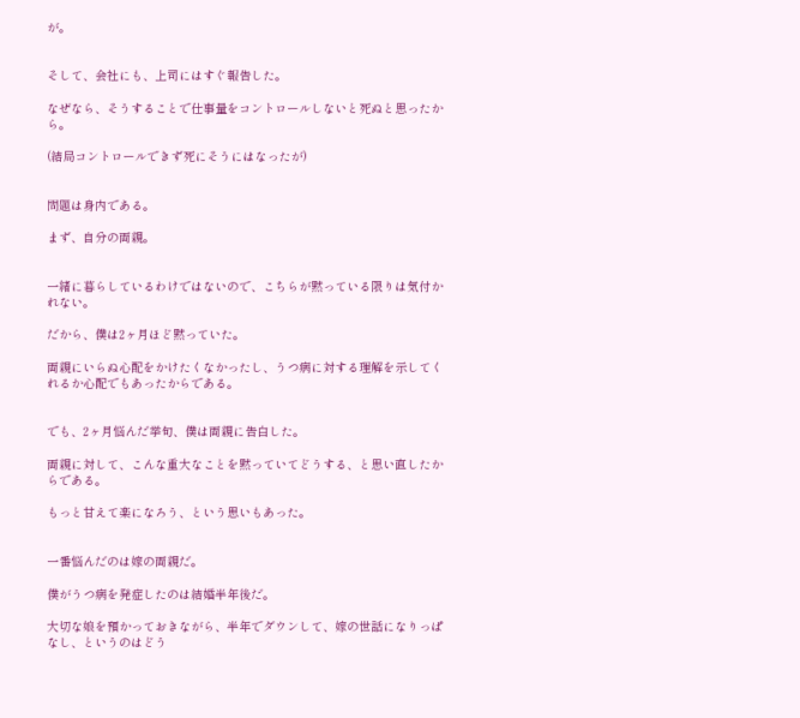が。


そして、会社にも、上司にはすぐ報告した。

なぜなら、そうすることで仕事量をコントロールしないと死ぬと思ったから。

(結局コントロールできず死にそうにはなったが)


問題は身内である。

まず、自分の両親。


一緒に暮らしているわけではないので、こちらが黙っている限りは気付かれない。

だから、僕は2ヶ月ほど黙っていた。

両親にいらぬ心配をかけたくなかったし、うつ病に対する理解を示してくれるか心配でもあったからである。


でも、2ヶ月悩んだ挙句、僕は両親に告白した。

両親に対して、こんな重大なことを黙っていてどうする、と思い直したからである。

もっと甘えて楽になろう、という思いもあった。


一番悩んだのは嫁の両親だ。

僕がうつ病を発症したのは結婚半年後だ。

大切な娘を預かっておきながら、半年でダウンして、嫁の世話になりっぱなし、というのはどう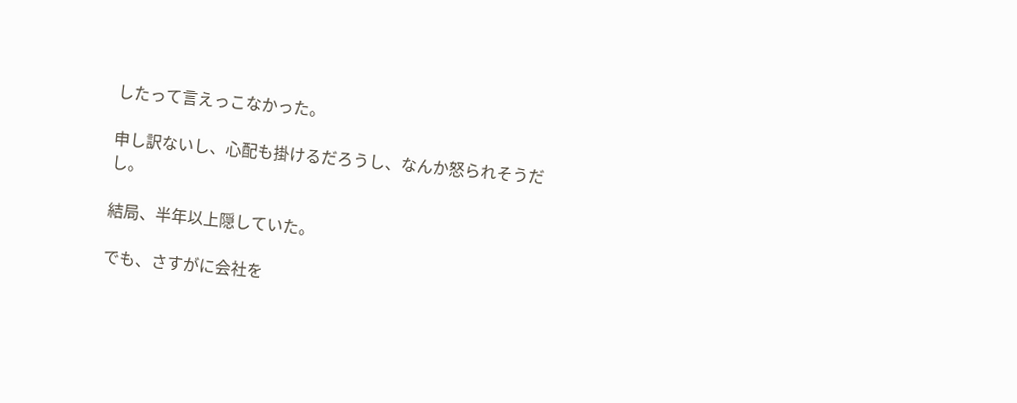したって言えっこなかった。

申し訳ないし、心配も掛けるだろうし、なんか怒られそうだし。

結局、半年以上隠していた。

でも、さすがに会社を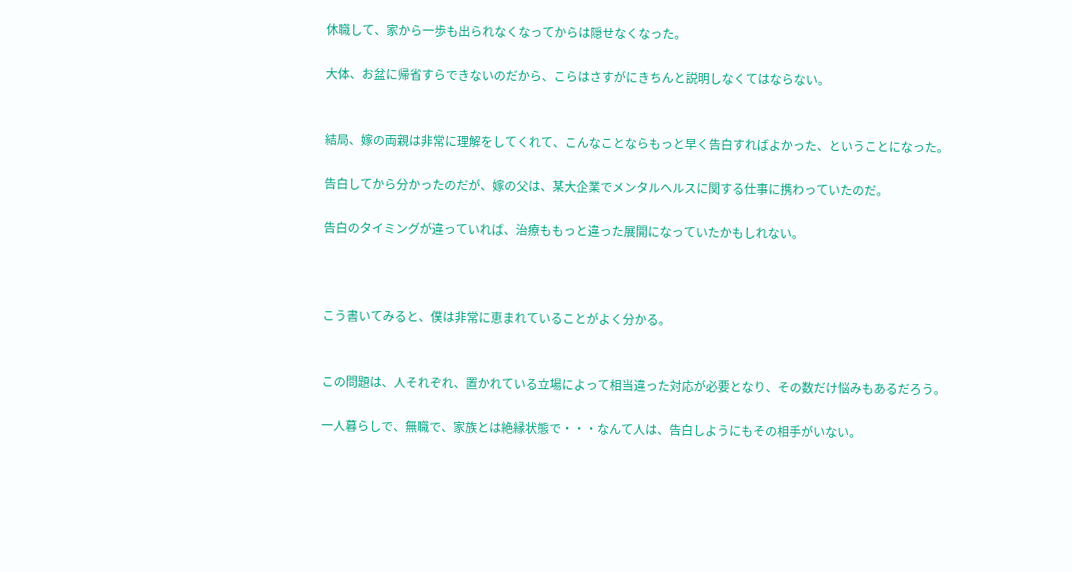休職して、家から一歩も出られなくなってからは隠せなくなった。

大体、お盆に帰省すらできないのだから、こらはさすがにきちんと説明しなくてはならない。


結局、嫁の両親は非常に理解をしてくれて、こんなことならもっと早く告白すればよかった、ということになった。

告白してから分かったのだが、嫁の父は、某大企業でメンタルヘルスに関する仕事に携わっていたのだ。

告白のタイミングが違っていれば、治療ももっと違った展開になっていたかもしれない。



こう書いてみると、僕は非常に恵まれていることがよく分かる。


この問題は、人それぞれ、置かれている立場によって相当違った対応が必要となり、その数だけ悩みもあるだろう。

一人暮らしで、無職で、家族とは絶縁状態で・・・なんて人は、告白しようにもその相手がいない。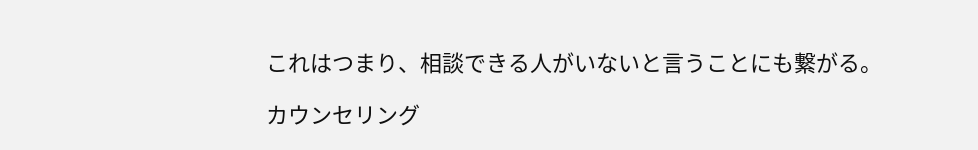これはつまり、相談できる人がいないと言うことにも繋がる。

カウンセリング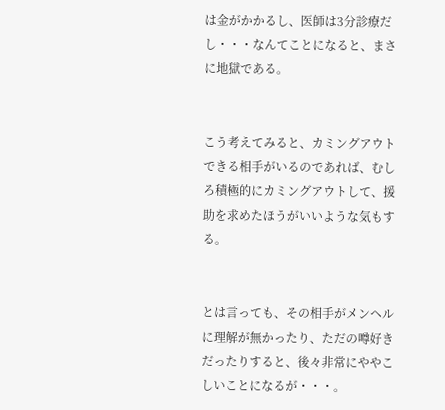は金がかかるし、医師は3分診療だし・・・なんてことになると、まさに地獄である。


こう考えてみると、カミングアウトできる相手がいるのであれば、むしろ積極的にカミングアウトして、援助を求めたほうがいいような気もする。


とは言っても、その相手がメンヘルに理解が無かったり、ただの噂好きだったりすると、後々非常にややこしいことになるが・・・。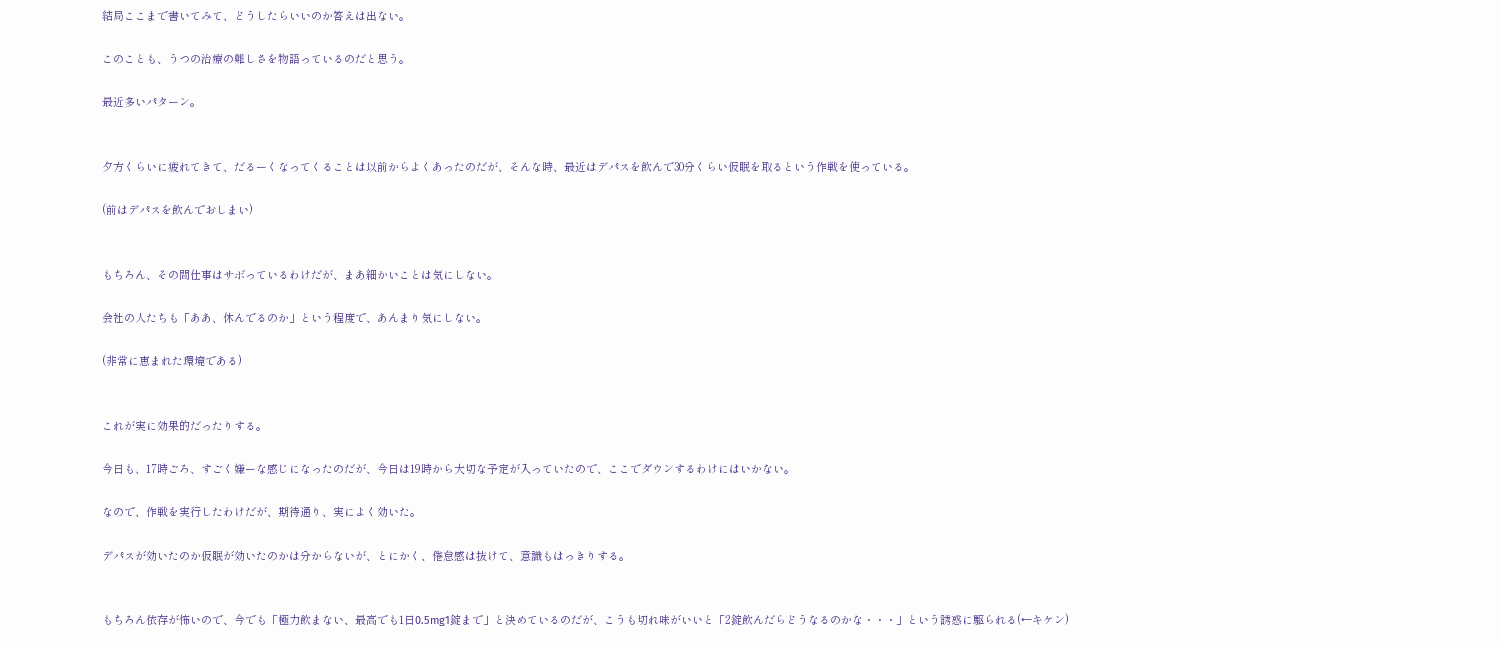結局ここまで書いてみて、どうしたらいいのか答えは出ない。

このことも、うつの治療の難しさを物語っているのだと思う。

最近多いパターン。


夕方くらいに疲れてきて、だるーくなってくることは以前からよくあったのだが、そんな時、最近はデパスを飲んで30分くらい仮眠を取るという作戦を使っている。

(前はデパスを飲んでおしまい)


もちろん、その間仕事はサボっているわけだが、まあ細かいことは気にしない。

会社の人たちも「ああ、休んでるのか」という程度で、あんまり気にしない。

(非常に恵まれた環境である)


これが実に効果的だったりする。

今日も、17時ごろ、すごく嫌ーな感じになったのだが、今日は19時から大切な予定が入っていたので、ここでダウンするわけにはいかない。

なので、作戦を実行したわけだが、期待通り、実によく効いた。

デパスが効いたのか仮眠が効いたのかは分からないが、とにかく、倦怠感は抜けて、意識もはっきりする。


もちろん依存が怖いので、今でも「極力飲まない、最高でも1日0.5mg1錠まで」と決めているのだが、こうも切れ味がいいと「2錠飲んだらどうなるのかな・・・」という誘惑に駆られる(←キケン)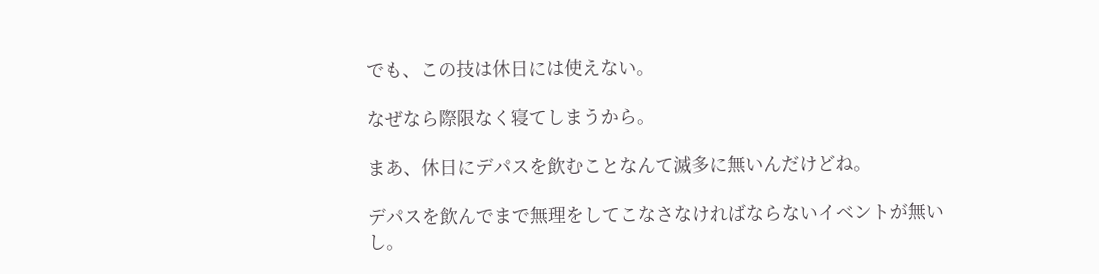でも、この技は休日には使えない。

なぜなら際限なく寝てしまうから。

まあ、休日にデパスを飲むことなんて滅多に無いんだけどね。

デパスを飲んでまで無理をしてこなさなければならないイベントが無いし。